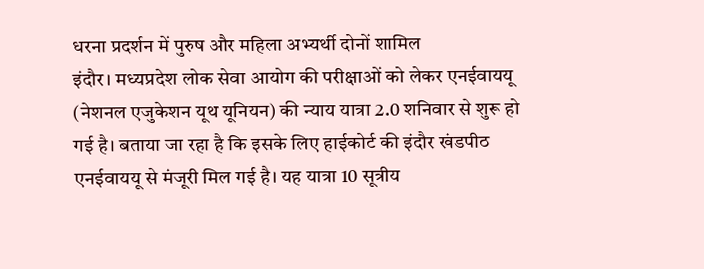धरना प्रदर्शन में पुरुष और महिला अभ्यर्थी दोनों शामिल
इंदौर। मध्यप्रदेश लोक सेवा आयोग की परीक्षाओं को लेकर एनईवाययू (नेशनल एजुकेशन यूथ यूनियन) की न्याय यात्रा 2.0 शनिवार से शुरू हो गई है। बताया जा रहा है कि इसके लिए हाईकोर्ट की इंदौर खंडपीठ एनईवाययू से मंजूरी मिल गई है। यह यात्रा 10 सूत्रीय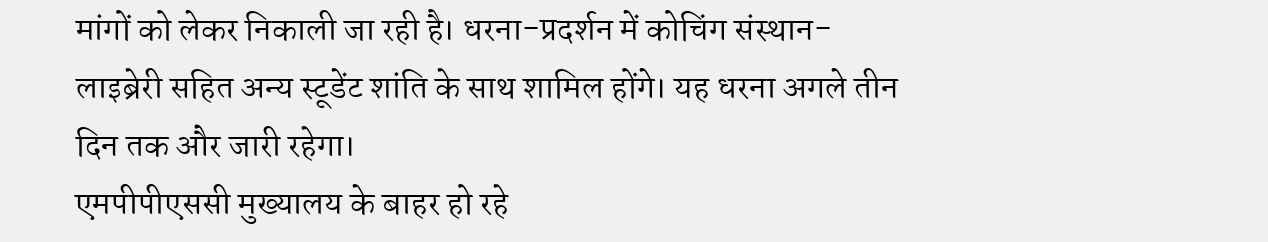मांगों को लेकर निकाली जा रही है। धरना-प्रदर्शन में कोचिंग संस्थान-लाइब्रेरी सहित अन्य स्टूडेंट शांति के साथ शामिल होंगे। यह धरना अगले तीन दिन तक और जारी रहेगा।
एमपीपीएससी मुख्यालय के बाहर हो रहे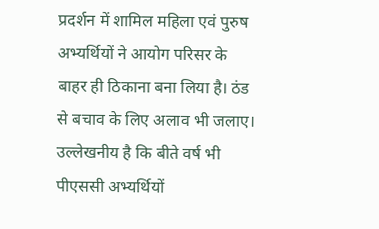प्रदर्शन में शामिल महिला एवं पुरुष अभ्यर्थियों ने आयोग परिसर के बाहर ही ठिकाना बना लिया है। ठंड से बचाव के लिए अलाव भी जलाए। उल्लेखनीय है कि बीते वर्ष भी पीएससी अभ्यर्थियों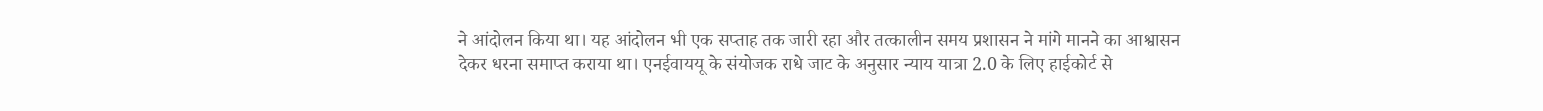ने आंदोलन किया था। यह आंदोलन भी एक सप्ताह तक जारी रहा और तत्कालीन समय प्रशासन ने मांगे मानने का आश्वासन देकर धरना समाप्त कराया था। एनईवाययू के संयोजक राधे जाट के अनुसार न्याय यात्रा 2.0 के लिए हाईकोर्ट से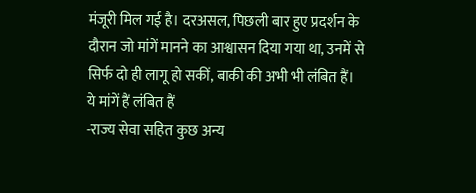मंजूरी मिल गई है। दरअसल, पिछली बार हुए प्रदर्शन के दौरान जो मांगें मानने का आश्वासन दिया गया था, उनमें से सिर्फ दो ही लागू हो सकीं, बाकी की अभी भी लंबित हैं।
ये मांगें हैं लंबित हैं
-राज्य सेवा सहित कुछ अन्य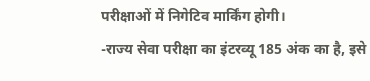परीक्षाओं में निगेटिव मार्किंग होगी।
-राज्य सेवा परीक्षा का इंटरव्यू 185 अंक का है, इसे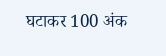घटाकर 100 अंक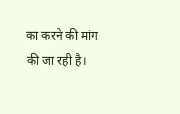का करने की मांग की जा रही है।